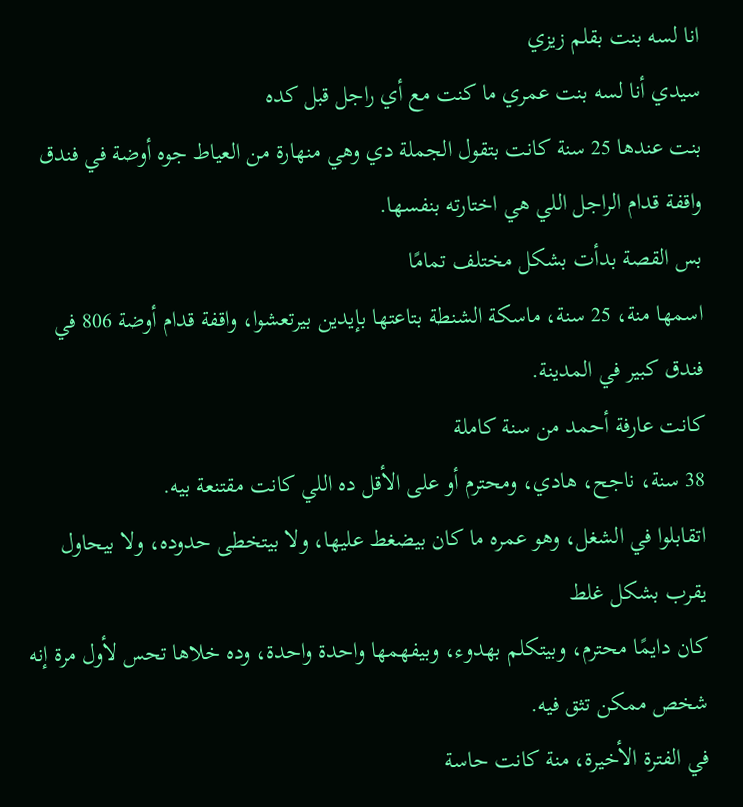انا لسه بنت بقلم زيزي
سيدي أنا لسه بنت عمري ما كنت مع أي راجل قبل كده
بنت عندها 25 سنة كانت بتقول الجملة دي وهي منهارة من العياط جوه أوضة في فندق
واقفة قدام الراجل اللي هي اختارته بنفسها.
بس القصة بدأت بشكل مختلف تمامًا
اسمها منة، 25 سنة، ماسكة الشنطة بتاعتها بإيدين بيرتعشوا، واقفة قدام أوضة 806 في فندق كبير في المدينة.
كانت عارفة أحمد من سنة كاملة
38 سنة، ناجح، هادي، ومحترم أو على الأقل ده اللي كانت مقتنعة بيه.
اتقابلوا في الشغل، وهو عمره ما كان بيضغط عليها، ولا بيتخطى حدوده، ولا بيحاول يقرب بشكل غلط
كان دايمًا محترم، وبيتكلم بهدوء، وبيفهمها واحدة واحدة، وده خلاها تحس لأول مرة إنه شخص ممكن تثق فيه.
في الفترة الأخيرة، منة كانت حاسة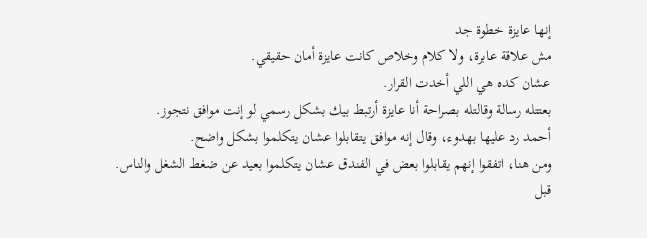إنها عايزة خطوة جد
مش علاقة عابرة، ولا كلام وخلاص كانت عايزة أمان حقيقي.
عشان كده هي اللي أخدت القرار.
بعتتله رسالة وقالتله بصراحة أنا عايزة أرتبط بيك بشكل رسمي لو إنت موافق نتجوز.
أحمد رد عليها بهدوء، وقال إنه موافق يتقابلوا عشان يتكلموا بشكل واضح.
ومن هنا، اتفقوا إنهم يقابلوا بعض في الفندق عشان يتكلموا بعيد عن ضغط الشغل والناس.
قبل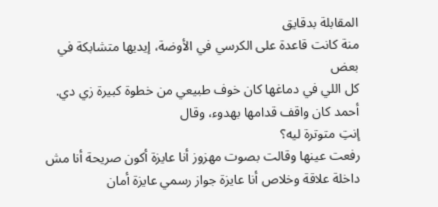المقابلة بدقايق
منة كانت قاعدة على الكرسي في الأوضة، إيديها متشابكة في بعض
كل اللي في دماغها كان خوف طبيعي من خطوة كبيرة زي دي.
أحمد كان واقف قدامها بهدوء، وقال
إنتِ متوترة ليه؟
رفعت عينها وقالت بصوت مهزوز أنا عايزة أكون صريحة أنا مش داخلة علاقة وخلاص أنا عايزة جواز رسمي عايزة أمان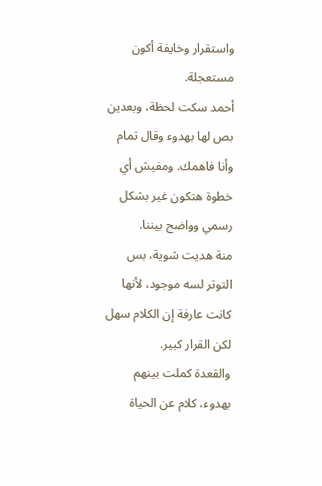واستقرار وخايفة أكون مستعجلة.
أحمد سكت لحظة، وبعدين بص لها بهدوء وقال تمام وأنا فاهمك. ومفيش أي خطوة هتكون غير بشكل رسمي وواضح بيننا.
منة هديت شوية، بس التوتر لسه موجود، لأنها كانت عارفة إن الكلام سهل لكن القرار كبير.
والقعدة كملت بينهم بهدوء، كلام عن الحياة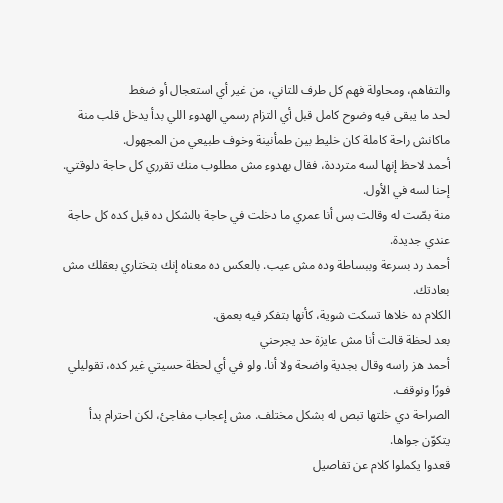والتفاهم، ومحاولة فهم كل طرف للتاني، من غير أي استعجال أو ضغط
لحد ما يبقى فيه وضوح كامل قبل أي التزام رسمي الهدوء اللي بدأ يدخل قلب منة ماكانش راحة كاملة كان خليط بين طمأنينة وخوف طبيعي من المجهول.
أحمد لاحظ إنها لسه مترددة، فقال بهدوء مش مطلوب منك تقرري كل حاجة دلوقتي. إحنا لسه في الأول.
منة بصّت له وقالت بس أنا عمري ما دخلت في حاجة بالشكل ده قبل كده كل حاجة عندي جديدة.
أحمد رد بسرعة وببساطة وده مش عيب. بالعكس ده معناه إنك بتختاري بعقلك مش بعادتك.
الكلام ده خلاها تسكت شوية، كأنها بتفكر فيه بعمق.
بعد لحظة قالت أنا مش عايزة حد يجرحني
أحمد هز راسه وقال بجدية واضحة ولا أنا. ولو في أي لحظة حسيتي غير كده، تقوليلي فورًا ونوقف.
الصراحة دي خلتها تبص له بشكل مختلف. مش إعجاب مفاجئ، لكن احترام بدأ يتكوّن جواها.
قعدوا يكملوا كلام عن تفاصيل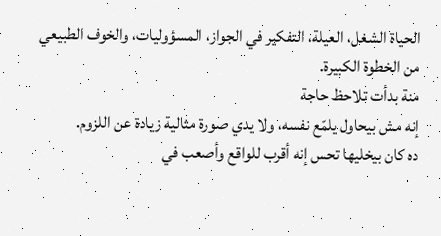الحياة الشغل، العيلة، التفكير في الجواز، المسؤوليات، والخوف الطبيعي من الخطوة الكبيرة.
منة بدأت تلاحظ حاجة
إنه مش بيحاول يلمّع نفسه، ولا يدي صورة مثالية زيادة عن اللزوم.
ده كان بيخليها تحس إنه أقرب للواقع وأصعب في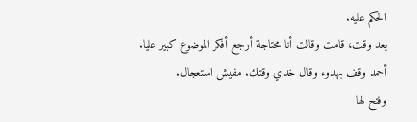الحكم عليه.
بعد وقت، قامت وقالت أنا محتاجة أرجع أفكر الموضوع كبير عليا.
أحمد وقف بهدوء وقال خدي وقتك. مفيش استعجال.
وفتح لها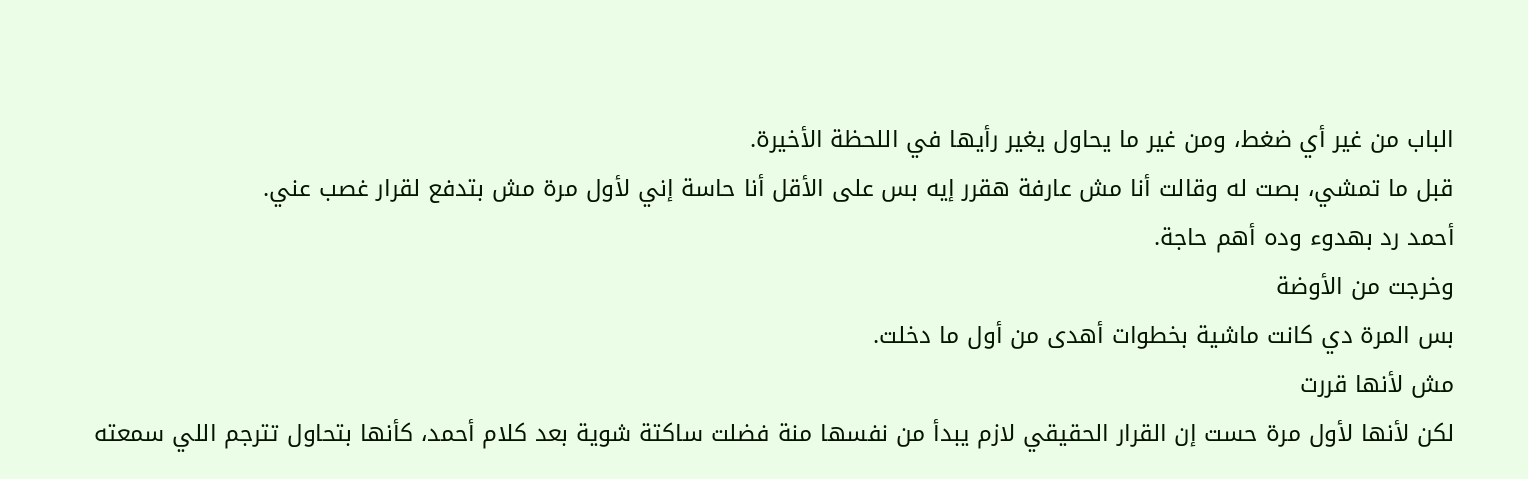الباب من غير أي ضغط، ومن غير ما يحاول يغير رأيها في اللحظة الأخيرة.
قبل ما تمشي، بصت له وقالت أنا مش عارفة هقرر إيه بس على الأقل أنا حاسة إني لأول مرة مش بتدفع لقرار غصب عني.
أحمد رد بهدوء وده أهم حاجة.
وخرجت من الأوضة
بس المرة دي كانت ماشية بخطوات أهدى من أول ما دخلت.
مش لأنها قررت
لكن لأنها لأول مرة حست إن القرار الحقيقي لازم يبدأ من نفسها منة فضلت ساكتة شوية بعد كلام أحمد، كأنها بتحاول تترجم اللي سمعته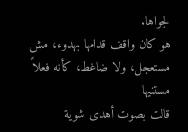لجواها.
هو كان واقف قدامها بهدوء، مش مستعجل، ولا ضاغط، كأنه فعلاً مستنيها
قالت بصوت أهدى شوية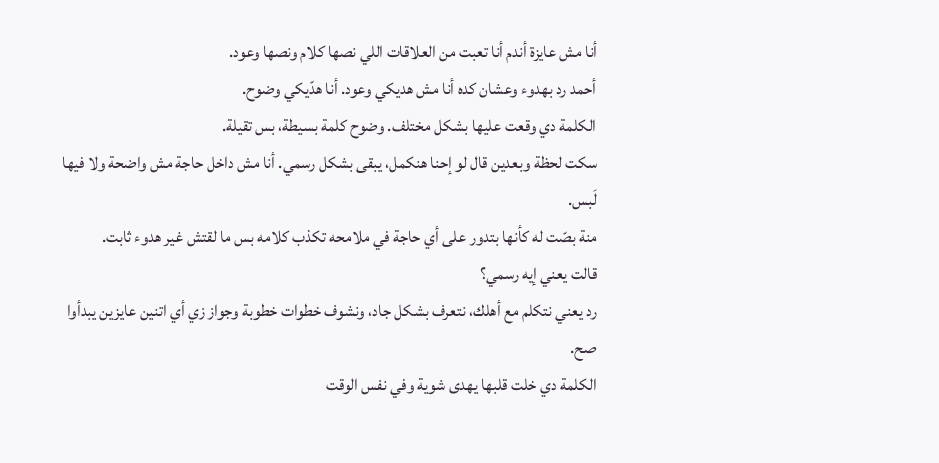أنا مش عايزة أندم أنا تعبت من العلاقات اللي نصها كلام ونصها وعود.
أحمد رد بهدوء وعشان كده أنا مش هديكي وعود. أنا هدّيكي وضوح.
الكلمة دي وقعت عليها بشكل مختلف. وضوح كلمة بسيطة، بس تقيلة.
سكت لحظة وبعدين قال لو إحنا هنكمل، يبقى بشكل رسمي. أنا مش داخل حاجة مش واضحة ولا فيها لَبس.
منة بصّت له كأنها بتدور على أي حاجة في ملامحه تكذب كلامه بس ما لقتش غير هدوء ثابت.
قالت يعني إيه رسمي؟
رد يعني نتكلم مع أهلك، نتعرف بشكل جاد، ونشوف خطوات خطوبة وجواز زي أي اتنين عايزين يبدأوا صح.
الكلمة دي خلت قلبها يهدى شوية وفي نفس الوقت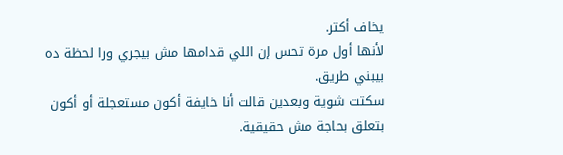يخاف أكتر.
لأنها أول مرة تحس إن اللي قدامها مش بيجري ورا لحظة ده بيبني طريق.
سكتت شوية وبعدين قالت أنا خايفة أكون مستعجلة أو أكون بتعلق بحاجة مش حقيقية.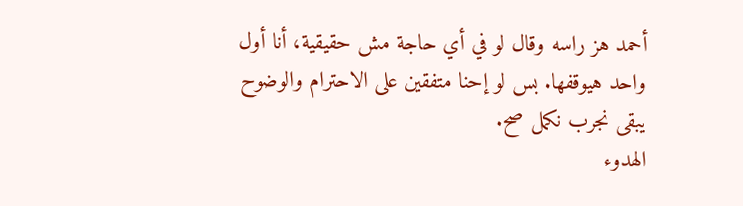أحمد هز راسه وقال لو في أي حاجة مش حقيقية، أنا أول واحد هيوقفها. بس لو إحنا متفقين على الاحترام والوضوح يبقى نجرب نكمل صح.
الهدوء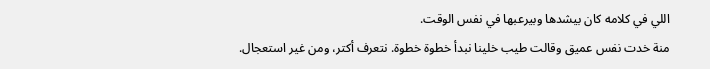اللي في كلامه كان بيشدها وبيرعبها في نفس الوقت.
منة خدت نفس عميق وقالت طيب خلينا نبدأ خطوة خطوة. نتعرف أكتر، ومن غير استعجال.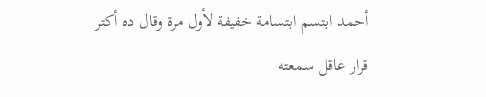أحمد ابتسم ابتسامة خفيفة لأول مرة وقال ده أكتر قرار عاقل سمعته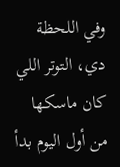وفي اللحظة دي، التوتر اللي كان ماسكها من أول اليوم بدأ